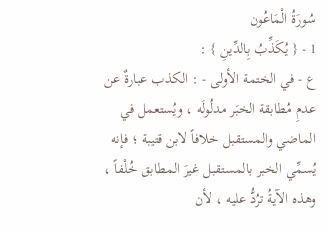سُورَةُ الْمَاعُون
1 - { يُكَذِّبُ بِالدِّينِ } :
ع - في الختمة الأولى - : الكذب عبارةٌ عن عدمِ مُطابقة الخبَر مدلُولَه ، ويُستعمل في الماضي والمستقبل خلافاً لابن قتيبة ؛ فإنه يُسمِّي الخبر بالمستقبل غيرَ المطابق خُلْفاً ، وهذه الآيةُ ترُدُّ عليه ، لأن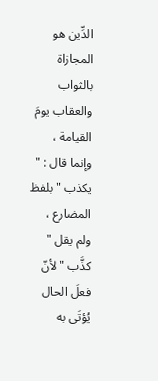الدِّين هو المجازاة بالثواب والعقاب يومَ القيامة ، وإنما قال : " يكذب " بلفظ المضارع ، ولم يقل " كذَّب " لأنّ فعلَ الحال يُؤتَى به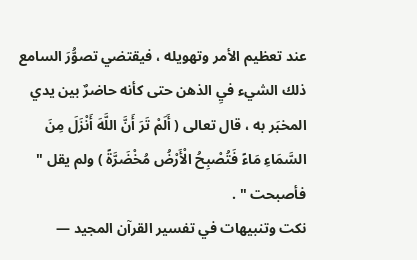عند تعظيم الأمر وتهويله ، فيقتضي تصوُّرَ السامع ذلك الشيء فيِ الذهن حتى كأنه حاضرٌ بين يدي المخبَر به ، قال تعالى ( أَلَمْ تَرَ أَنَّ اللَّهَ أَنْزَلَ مِنَ السَّمَاءِ مَاءً فَتُصْبِحُ الْأَرْضُ مُخْضَرَّةً ) ولم يقل " فأصبحت " .
نكت وتنبيهات في تفسير القرآن المجيد —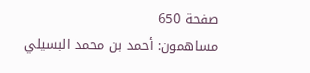صفحة 650
مساهمون: أحمد بن محمد البسيلي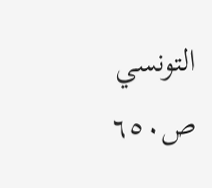التونسي
ص٦٥٠